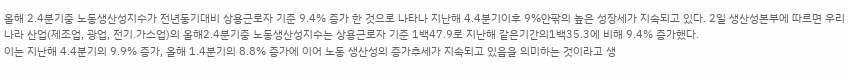올해 2.4분기중 노동생산성지수가 전년동기대비 상용근로자 기준 9.4% 증가 한 것으로 나타나 지난해 4.4분기이후 9%안팎의 높은 성장세가 지속되고 있다. 2일 생산성본부에 따르면 우리나라 산업(제조업, 광업, 전기.가스업)의 올해2.4분기중 노동생산성지수는 상용근로자 기준 1백47.9로 지난해 같은기간의1백35.3에 비해 9.4% 증가했다.
이는 지난해 4.4분기의 9.9% 증가, 올해 1.4분기의 8.8% 증가에 이어 노동 생산성의 증가추세가 지속되고 있음을 의미하는 것이라고 생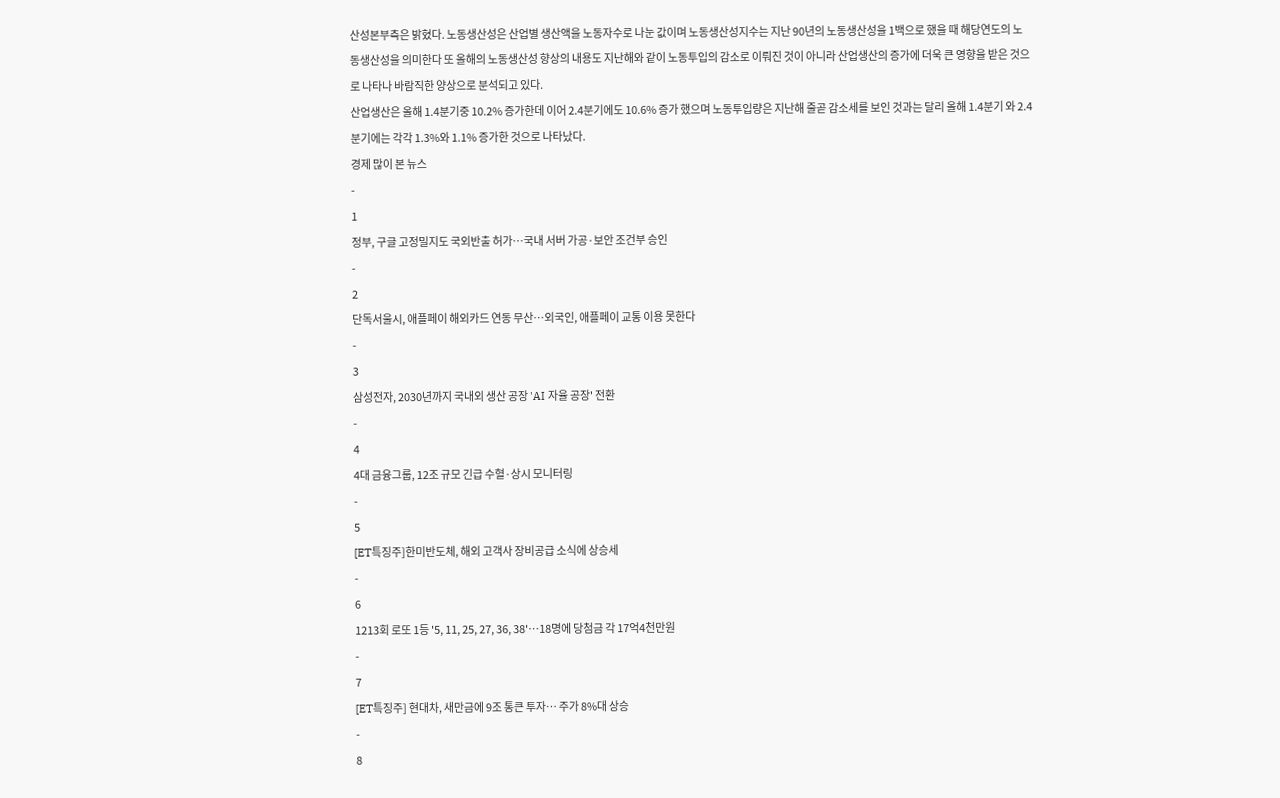산성본부측은 밝혔다. 노동생산성은 산업별 생산액을 노동자수로 나눈 값이며 노동생산성지수는 지난 90년의 노동생산성을 1백으로 했을 때 해당연도의 노동생산성을 의미한다 또 올해의 노동생산성 향상의 내용도 지난해와 같이 노동투입의 감소로 이뤄진 것이 아니라 산업생산의 증가에 더욱 큰 영향을 받은 것으로 나타나 바람직한 양상으로 분석되고 있다.
산업생산은 올해 1.4분기중 10.2% 증가한데 이어 2.4분기에도 10.6% 증가 했으며 노동투입량은 지난해 줄곧 감소세를 보인 것과는 달리 올해 1.4분기 와 2.4분기에는 각각 1.3%와 1.1% 증가한 것으로 나타났다.
경제 많이 본 뉴스
-
1
정부, 구글 고정밀지도 국외반출 허가…국내 서버 가공·보안 조건부 승인
-
2
단독서울시, 애플페이 해외카드 연동 무산…외국인, 애플페이 교통 이용 못한다
-
3
삼성전자, 2030년까지 국내외 생산 공장 'AI 자율 공장' 전환
-
4
4대 금융그룹, 12조 규모 긴급 수혈·상시 모니터링
-
5
[ET특징주]한미반도체, 해외 고객사 장비공급 소식에 상승세
-
6
1213회 로또 1등 '5, 11, 25, 27, 36, 38'…18명에 당첨금 각 17억4천만원
-
7
[ET특징주] 현대차, 새만금에 9조 통큰 투자… 주가 8%대 상승
-
8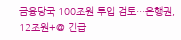금융당국 100조원 투입 검토…은행권, 12조원+@ 긴급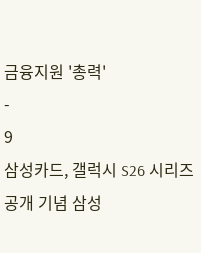금융지원 '총력'
-
9
삼성카드, 갤럭시 S26 시리즈 공개 기념 삼성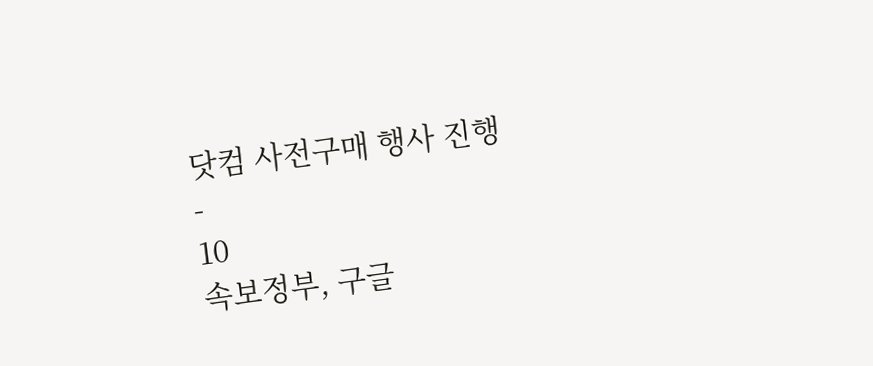닷컴 사전구매 행사 진행
-
10
속보정부, 구글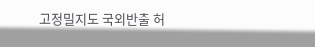고정밀지도 국외반출 허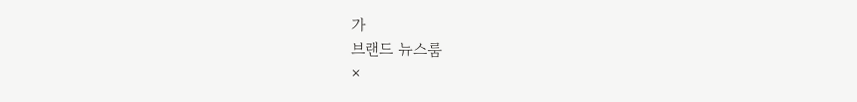가
브랜드 뉴스룸
×